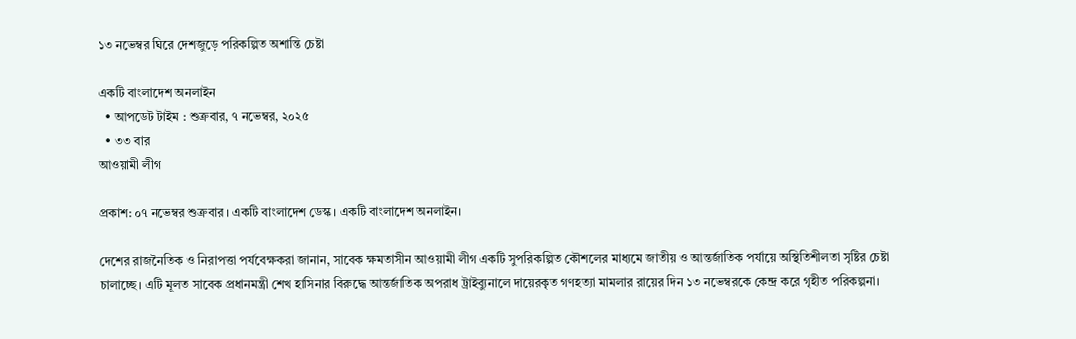১৩ নভেম্বর ঘিরে দেশজুড়ে পরিকল্পিত অশান্তি চেষ্টা

একটি বাংলাদেশ অনলাইন
  • আপডেট টাইম : শুক্রবার, ৭ নভেম্বর, ২০২৫
  • ৩৩ বার
আওয়ামী লীগ

প্রকাশ: ০৭ নভেম্বর শুক্রবার । একটি বাংলাদেশ ডেস্ক । একটি বাংলাদেশ অনলাইন।

দেশের রাজনৈতিক ও নিরাপত্তা পর্যবেক্ষকরা জানান, সাবেক ক্ষমতাসীন আওয়ামী লীগ একটি সুপরিকল্পিত কৌশলের মাধ্যমে জাতীয় ও আন্তর্জাতিক পর্যায়ে অস্থিতিশীলতা সৃষ্টির চেষ্টা চালাচ্ছে। এটি মূলত সাবেক প্রধানমন্ত্রী শেখ হাসিনার বিরুদ্ধে আন্তর্জাতিক অপরাধ ট্রাইব্যুনালে দায়েরকৃত গণহত্যা মামলার রায়ের দিন ১৩ নভেম্বরকে কেন্দ্র করে গৃহীত পরিকল্পনা।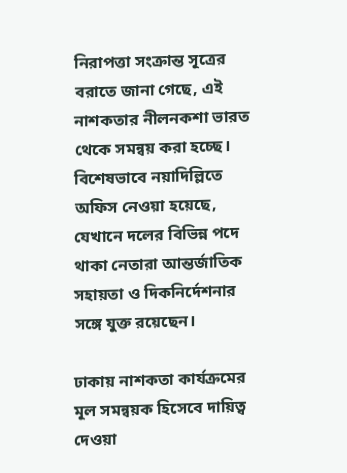নিরাপত্তা সংক্রান্ত সূত্রের বরাতে জানা গেছে, এই নাশকতার নীলনকশা ভারত থেকে সমন্বয় করা হচ্ছে। বিশেষভাবে নয়াদিল্লিতে অফিস নেওয়া হয়েছে, যেখানে দলের বিভিন্ন পদে থাকা নেতারা আন্তর্জাতিক সহায়তা ও দিকনির্দেশনার সঙ্গে যুক্ত রয়েছেন।

ঢাকায় নাশকতা কার্যক্রমের মূল সমন্বয়ক হিসেবে দায়িত্ব দেওয়া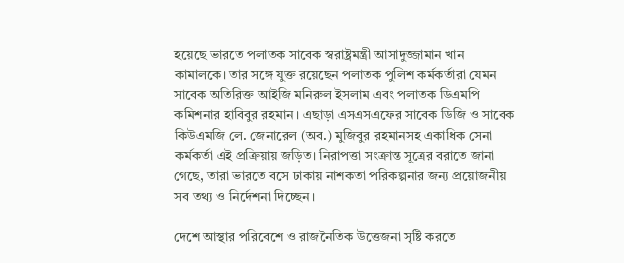হয়েছে ভারতে পলাতক সাবেক স্বরাষ্ট্রমন্ত্রী আসাদুজ্জামান খান কামালকে। তার সঙ্গে যুক্ত রয়েছেন পলাতক পুলিশ কর্মকর্তারা যেমন সাবেক অতিরিক্ত আইজি মনিরুল ইসলাম এবং পলাতক ডিএমপি কমিশনার হাবিবুর রহমান। এছাড়া এসএসএফের সাবেক ডিজি ও সাবেক কিউএমজি লে. জেনারেল (অব.) মুজিবুর রহমানসহ একাধিক সেনা কর্মকর্তা এই প্রক্রিয়ায় জড়িত। নিরাপত্তা সংক্রান্ত সূত্রের বরাতে জানা গেছে, তারা ভারতে বসে ঢাকায় নাশকতা পরিকল্পনার জন্য প্রয়োজনীয় সব তথ্য ও নির্দেশনা দিচ্ছেন।

দেশে আস্থার পরিবেশে ও রাজনৈতিক উত্তেজনা সৃষ্টি করতে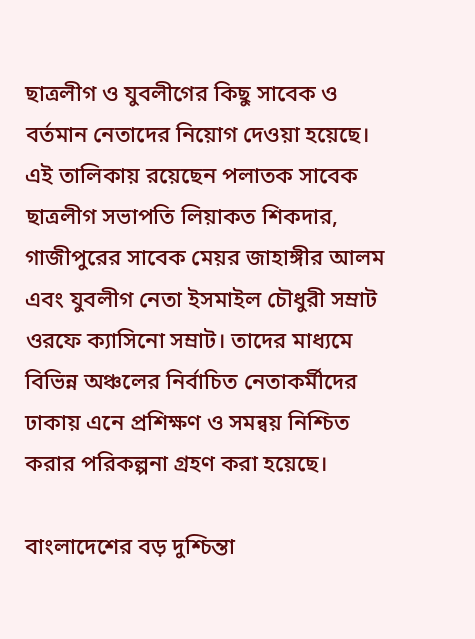ছাত্রলীগ ও যুবলীগের কিছু সাবেক ও বর্তমান নেতাদের নিয়োগ দেওয়া হয়েছে। এই তালিকায় রয়েছেন পলাতক সাবেক ছাত্রলীগ সভাপতি লিয়াকত শিকদার, গাজীপুরের সাবেক মেয়র জাহাঙ্গীর আলম এবং যুবলীগ নেতা ইসমাইল চৌধুরী সম্রাট ওরফে ক্যাসিনো সম্রাট। তাদের মাধ্যমে বিভিন্ন অঞ্চলের নির্বাচিত নেতাকর্মীদের ঢাকায় এনে প্রশিক্ষণ ও সমন্বয় নিশ্চিত করার পরিকল্পনা গ্রহণ করা হয়েছে।

বাংলাদেশের বড় দুশ্চিন্তা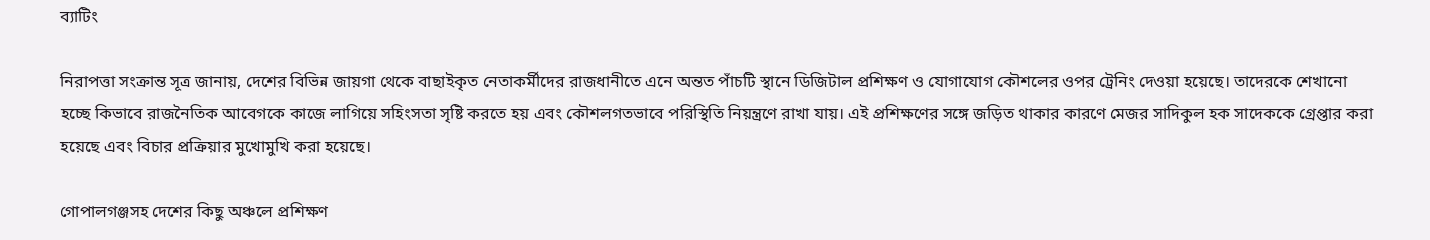ব্যাটিং

নিরাপত্তা সংক্রান্ত সূত্র জানায়, দেশের বিভিন্ন জায়গা থেকে বাছাইকৃত নেতাকর্মীদের রাজধানীতে এনে অন্তত পাঁচটি স্থানে ডিজিটাল প্রশিক্ষণ ও যোগাযোগ কৌশলের ওপর ট্রেনিং দেওয়া হয়েছে। তাদেরকে শেখানো হচ্ছে কিভাবে রাজনৈতিক আবেগকে কাজে লাগিয়ে সহিংসতা সৃষ্টি করতে হয় এবং কৌশলগতভাবে পরিস্থিতি নিয়ন্ত্রণে রাখা যায়। এই প্রশিক্ষণের সঙ্গে জড়িত থাকার কারণে মেজর সাদিকুল হক সাদেককে গ্রেপ্তার করা হয়েছে এবং বিচার প্রক্রিয়ার মুখোমুখি করা হয়েছে।

গোপালগঞ্জসহ দেশের কিছু অঞ্চলে প্রশিক্ষণ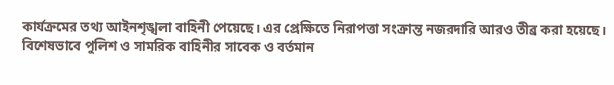কার্যক্রমের তথ্য আইনশৃঙ্খলা বাহিনী পেয়েছে। এর প্রেক্ষিতে নিরাপত্তা সংক্রান্ত নজরদারি আরও তীব্র করা হয়েছে। বিশেষভাবে পুলিশ ও সামরিক বাহিনীর সাবেক ও বর্তমান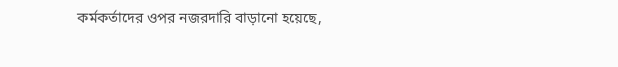কর্মকর্তাদের ওপর নজরদারি বাড়ানো হয়েছে,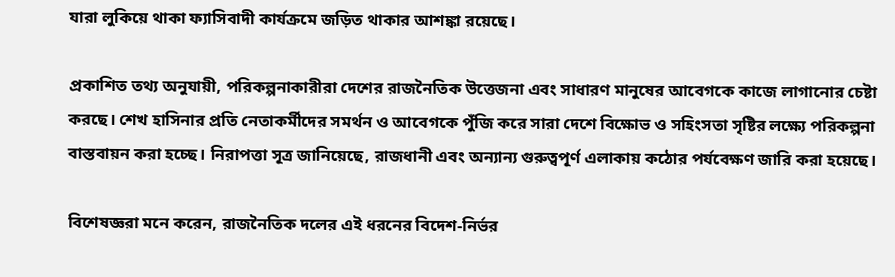যারা লুকিয়ে থাকা ফ্যাসিবাদী কার্যক্রমে জড়িত থাকার আশঙ্কা রয়েছে।

প্রকাশিত তথ্য অনুযায়ী, পরিকল্পনাকারীরা দেশের রাজনৈতিক উত্তেজনা এবং সাধারণ মানুষের আবেগকে কাজে লাগানোর চেষ্টা করছে। শেখ হাসিনার প্রতি নেতাকর্মীদের সমর্থন ও আবেগকে পুঁজি করে সারা দেশে বিক্ষোভ ও সহিংসতা সৃষ্টির লক্ষ্যে পরিকল্পনা বাস্তবায়ন করা হচ্ছে। নিরাপত্তা সূত্র জানিয়েছে, রাজধানী এবং অন্যান্য গুরুত্বপূর্ণ এলাকায় কঠোর পর্যবেক্ষণ জারি করা হয়েছে।

বিশেষজ্ঞরা মনে করেন, রাজনৈতিক দলের এই ধরনের বিদেশ-নির্ভর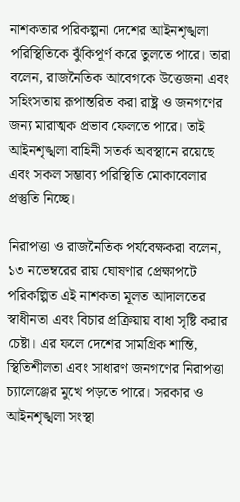নাশকতার পরিকল্পনা দেশের আইনশৃঙ্খলা পরিস্থিতিকে ঝুঁকিপূর্ণ করে তুলতে পারে। তারা বলেন, রাজনৈতিক আবেগকে উত্তেজনা এবং সহিংসতায় রূপান্তরিত করা রাষ্ট্র ও জনগণের জন্য মারাত্মক প্রভাব ফেলতে পারে। তাই আইনশৃঙ্খলা বাহিনী সতর্ক অবস্থানে রয়েছে এবং সকল সম্ভাব্য পরিস্থিতি মোকাবেলার প্রস্তুতি নিচ্ছে।

নিরাপত্তা ও রাজনৈতিক পর্যবেক্ষকরা বলেন, ১৩ নভেম্বরের রায় ঘোষণার প্রেক্ষাপটে পরিকল্পিত এই নাশকতা মূলত আদালতের স্বাধীনতা এবং বিচার প্রক্রিয়ায় বাধা সৃষ্টি করার চেষ্টা। এর ফলে দেশের সামগ্রিক শান্তি, স্থিতিশীলতা এবং সাধারণ জনগণের নিরাপত্তা চ্যালেঞ্জের মুখে পড়তে পারে। সরকার ও আইনশৃঙ্খলা সংস্থা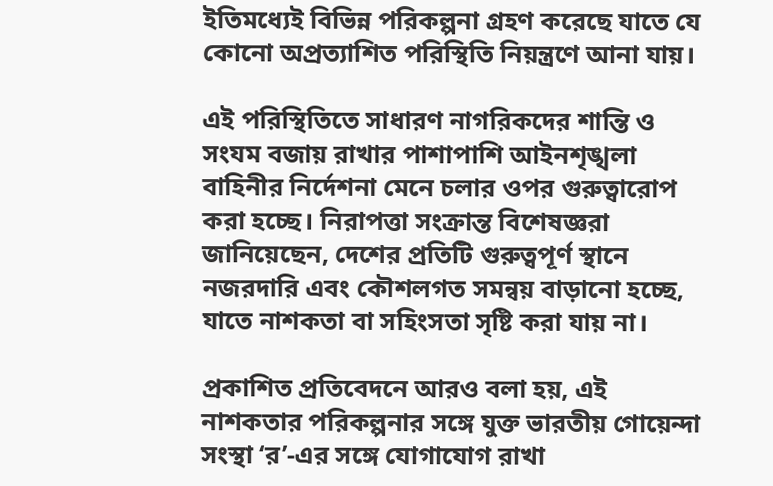ইতিমধ্যেই বিভিন্ন পরিকল্পনা গ্রহণ করেছে যাতে যে কোনো অপ্রত্যাশিত পরিস্থিতি নিয়ন্ত্রণে আনা যায়।

এই পরিস্থিতিতে সাধারণ নাগরিকদের শান্তি ও সংযম বজায় রাখার পাশাপাশি আইনশৃঙ্খলা বাহিনীর নির্দেশনা মেনে চলার ওপর গুরুত্বারোপ করা হচ্ছে। নিরাপত্তা সংক্রান্ত বিশেষজ্ঞরা জানিয়েছেন, দেশের প্রতিটি গুরুত্বপূর্ণ স্থানে নজরদারি এবং কৌশলগত সমন্বয় বাড়ানো হচ্ছে, যাতে নাশকতা বা সহিংসতা সৃষ্টি করা যায় না।

প্রকাশিত প্রতিবেদনে আরও বলা হয়, এই নাশকতার পরিকল্পনার সঙ্গে যুক্ত ভারতীয় গোয়েন্দা সংস্থা ‘র’-এর সঙ্গে যোগাযোগ রাখা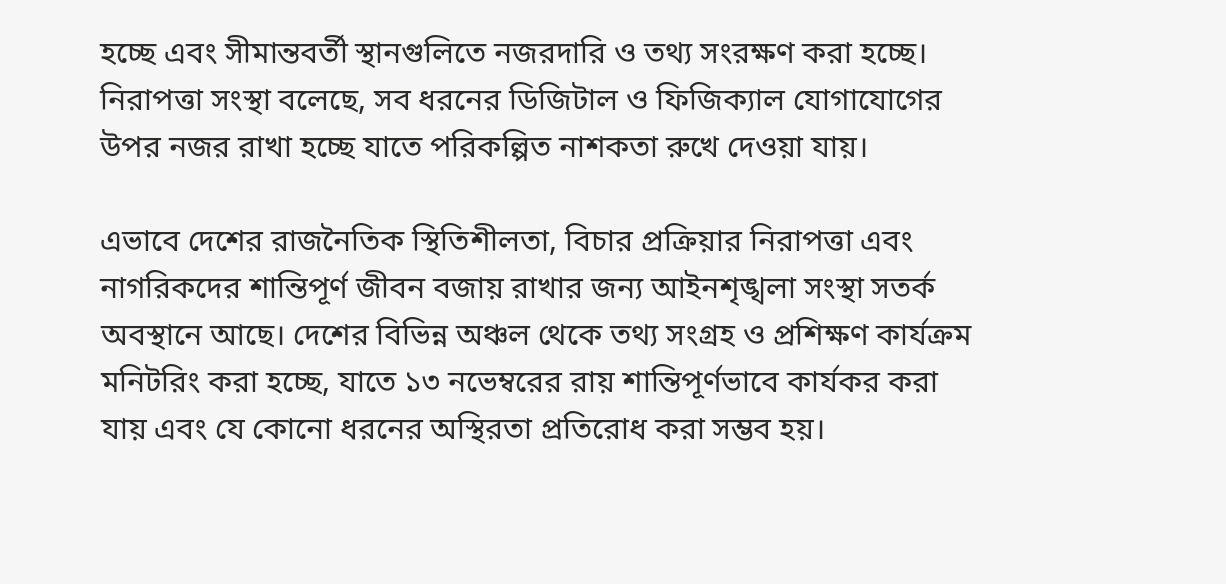হচ্ছে এবং সীমান্তবর্তী স্থানগুলিতে নজরদারি ও তথ্য সংরক্ষণ করা হচ্ছে। নিরাপত্তা সংস্থা বলেছে, সব ধরনের ডিজিটাল ও ফিজিক্যাল যোগাযোগের উপর নজর রাখা হচ্ছে যাতে পরিকল্পিত নাশকতা রুখে দেওয়া যায়।

এভাবে দেশের রাজনৈতিক স্থিতিশীলতা, বিচার প্রক্রিয়ার নিরাপত্তা এবং নাগরিকদের শান্তিপূর্ণ জীবন বজায় রাখার জন্য আইনশৃঙ্খলা সংস্থা সতর্ক অবস্থানে আছে। দেশের বিভিন্ন অঞ্চল থেকে তথ্য সংগ্রহ ও প্রশিক্ষণ কার্যক্রম মনিটরিং করা হচ্ছে, যাতে ১৩ নভেম্বরের রায় শান্তিপূর্ণভাবে কার্যকর করা যায় এবং যে কোনো ধরনের অস্থিরতা প্রতিরোধ করা সম্ভব হয়।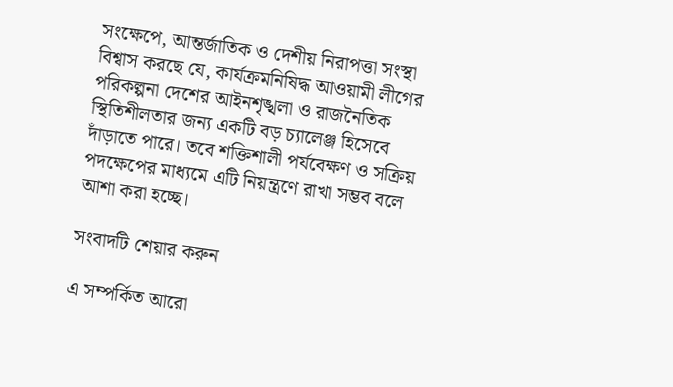সংক্ষেপে, আন্তর্জাতিক ও দেশীয় নিরাপত্তা সংস্থা বিশ্বাস করছে যে, কার্যক্রমনিষিদ্ধ আওয়ামী লীগের পরিকল্পনা দেশের আইনশৃঙ্খলা ও রাজনৈতিক স্থিতিশীলতার জন্য একটি বড় চ্যালেঞ্জ হিসেবে দাঁড়াতে পারে। তবে শক্তিশালী পর্যবেক্ষণ ও সক্রিয় পদক্ষেপের মাধ্যমে এটি নিয়ন্ত্রণে রাখা সম্ভব বলে আশা করা হচ্ছে।

সংবাদটি শেয়ার করুন

এ সম্পর্কিত আরো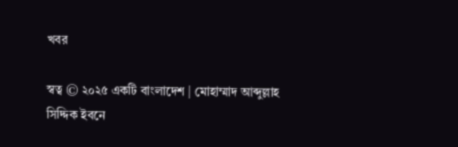খবর

স্বত্ব © ২০২৫ একটি বাংলাদেশ | মোহাম্মাদ আব্দুল্লাহ সিদ্দিক ইবনে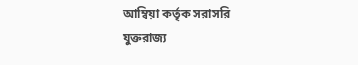আম্বিয়া কর্তৃক সরাসরি যুক্তরাজ্য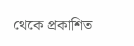থেকে প্রকাশিত